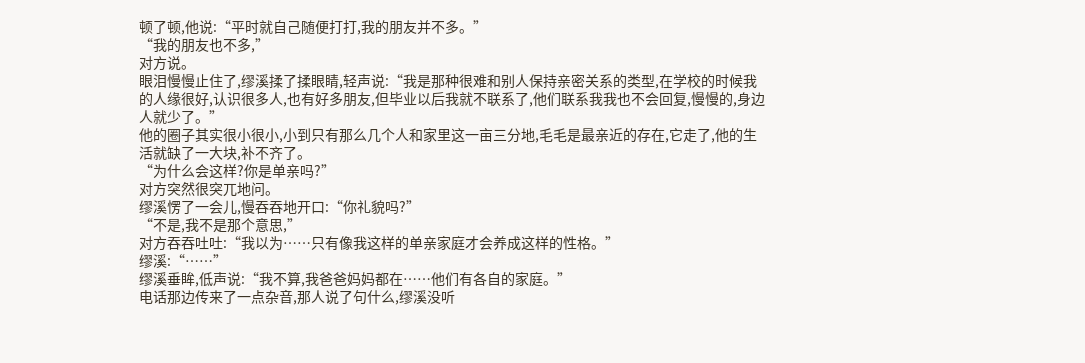顿了顿,他说:“平时就自己随便打打,我的朋友并不多。”
“我的朋友也不多,”
对方说。
眼泪慢慢止住了,缪溪揉了揉眼睛,轻声说:“我是那种很难和别人保持亲密关系的类型,在学校的时候我的人缘很好,认识很多人,也有好多朋友,但毕业以后我就不联系了,他们联系我我也不会回复,慢慢的,身边人就少了。”
他的圈子其实很小很小,小到只有那么几个人和家里这一亩三分地,毛毛是最亲近的存在,它走了,他的生活就缺了一大块,补不齐了。
“为什么会这样?你是单亲吗?”
对方突然很突兀地问。
缪溪愣了一会儿,慢吞吞地开口:“你礼貌吗?”
“不是,我不是那个意思,”
对方吞吞吐吐:“我以为……只有像我这样的单亲家庭才会养成这样的性格。”
缪溪:“……”
缪溪垂眸,低声说:“我不算,我爸爸妈妈都在……他们有各自的家庭。”
电话那边传来了一点杂音,那人说了句什么,缪溪没听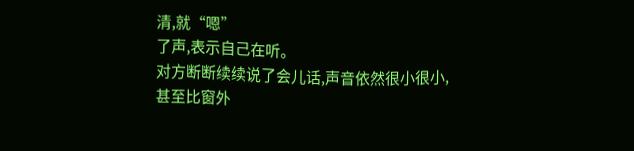清,就“嗯”
了声,表示自己在听。
对方断断续续说了会儿话,声音依然很小很小,甚至比窗外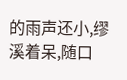的雨声还小,缪溪着呆,随口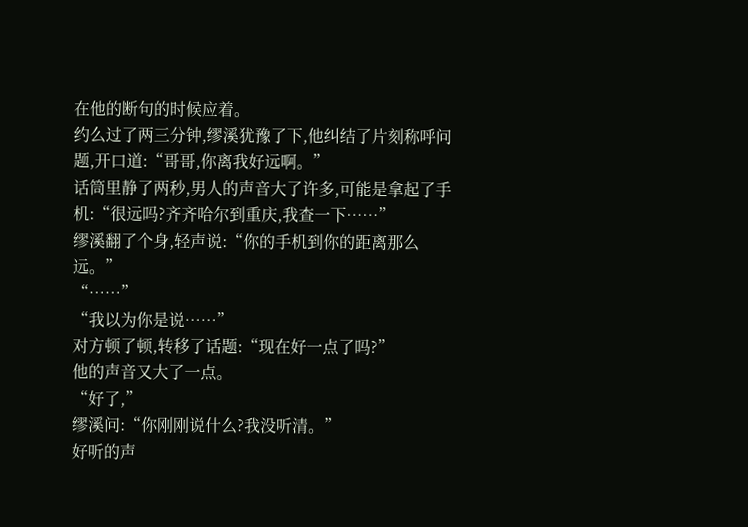在他的断句的时候应着。
约么过了两三分钟,缪溪犹豫了下,他纠结了片刻称呼问题,开口道:“哥哥,你离我好远啊。”
话筒里静了两秒,男人的声音大了许多,可能是拿起了手机:“很远吗?齐齐哈尔到重庆,我查一下……”
缪溪翻了个身,轻声说:“你的手机到你的距离那么远。”
“……”
“我以为你是说……”
对方顿了顿,转移了话题:“现在好一点了吗?”
他的声音又大了一点。
“好了,”
缪溪问:“你刚刚说什么?我没听清。”
好听的声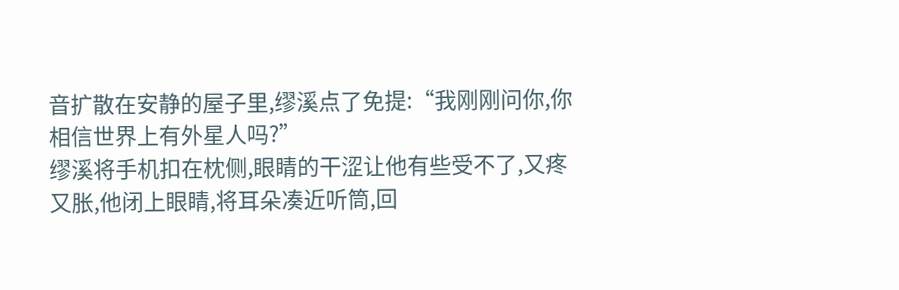音扩散在安静的屋子里,缪溪点了免提:“我刚刚问你,你相信世界上有外星人吗?”
缪溪将手机扣在枕侧,眼睛的干涩让他有些受不了,又疼又胀,他闭上眼睛,将耳朵凑近听筒,回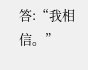答:“我相信。”